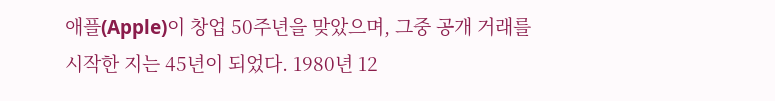애플(Apple)이 창업 50주년을 맞았으며, 그중 공개 거래를 시작한 지는 45년이 되었다. 1980년 12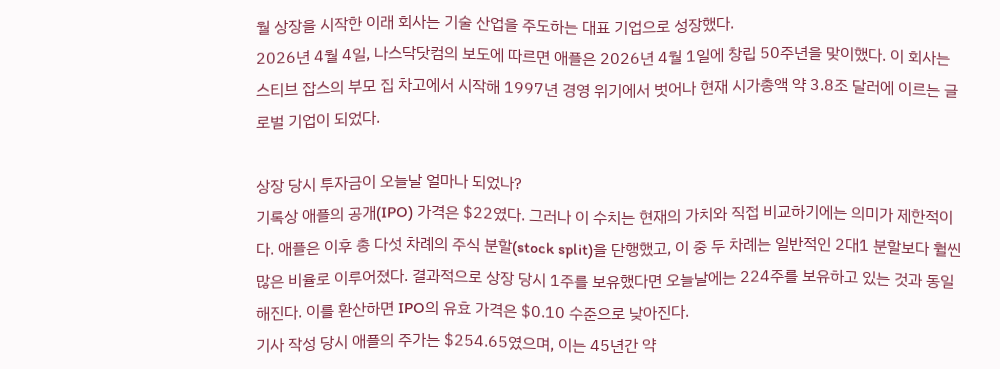월 상장을 시작한 이래 회사는 기술 산업을 주도하는 대표 기업으로 성장했다.
2026년 4월 4일, 나스닥닷컴의 보도에 따르면 애플은 2026년 4월 1일에 창립 50주년을 맞이했다. 이 회사는 스티브 잡스의 부모 집 차고에서 시작해 1997년 경영 위기에서 벗어나 현재 시가총액 약 3.8조 달러에 이르는 글로벌 기업이 되었다.

상장 당시 투자금이 오늘날 얼마나 되었나?
기록상 애플의 공개(IPO) 가격은 $22였다. 그러나 이 수치는 현재의 가치와 직접 비교하기에는 의미가 제한적이다. 애플은 이후 총 다섯 차례의 주식 분할(stock split)을 단행했고, 이 중 두 차례는 일반적인 2대1 분할보다 훨씬 많은 비율로 이루어졌다. 결과적으로 상장 당시 1주를 보유했다면 오늘날에는 224주를 보유하고 있는 것과 동일해진다. 이를 환산하면 IPO의 유효 가격은 $0.10 수준으로 낮아진다.
기사 작성 당시 애플의 주가는 $254.65였으며, 이는 45년간 약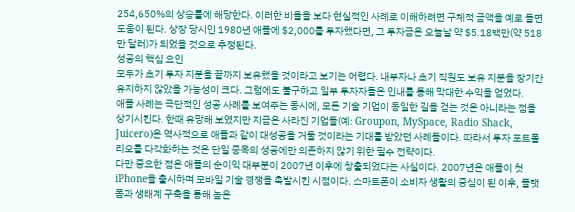254,650%의 상승률에 해당한다. 이러한 비율을 보다 현실적인 사례로 이해하려면 구체적 금액을 예로 들면 도움이 된다. 상장 당시인 1980년 애플에 $2,000를 투자했다면, 그 투자금은 오늘날 약 $5.18백만(약 518만 달러)가 되었을 것으로 추정된다.
성공의 핵심 요인
모두가 초기 투자 지분을 끝까지 보유했을 것이라고 보기는 어렵다. 내부자나 초기 직원도 보유 지분을 장기간 유지하지 않았을 가능성이 크다. 그럼에도 불구하고 일부 투자자들은 인내를 통해 막대한 수익을 얻었다.
애플 사례는 극단적인 성공 사례를 보여주는 동시에, 모든 기술 기업이 동일한 길을 걷는 것은 아니라는 점을 상기시킨다. 한때 유망해 보였지만 지금은 사라진 기업들(예: Groupon, MySpace, Radio Shack, Juicero)은 역사적으로 애플과 같이 대성공을 거둘 것이라는 기대를 받았던 사례들이다. 따라서 투자 포트폴리오를 다각화하는 것은 단일 종목의 성공에만 의존하지 않기 위한 필수 전략이다.
다만 중요한 점은 애플의 순이익 대부분이 2007년 이후에 창출되었다는 사실이다. 2007년은 애플이 첫 iPhone을 출시하며 모바일 기술 경쟁을 촉발시킨 시점이다. 스마트폰이 소비자 생활의 중심이 된 이후, 플랫폼과 생태계 구축을 통해 높은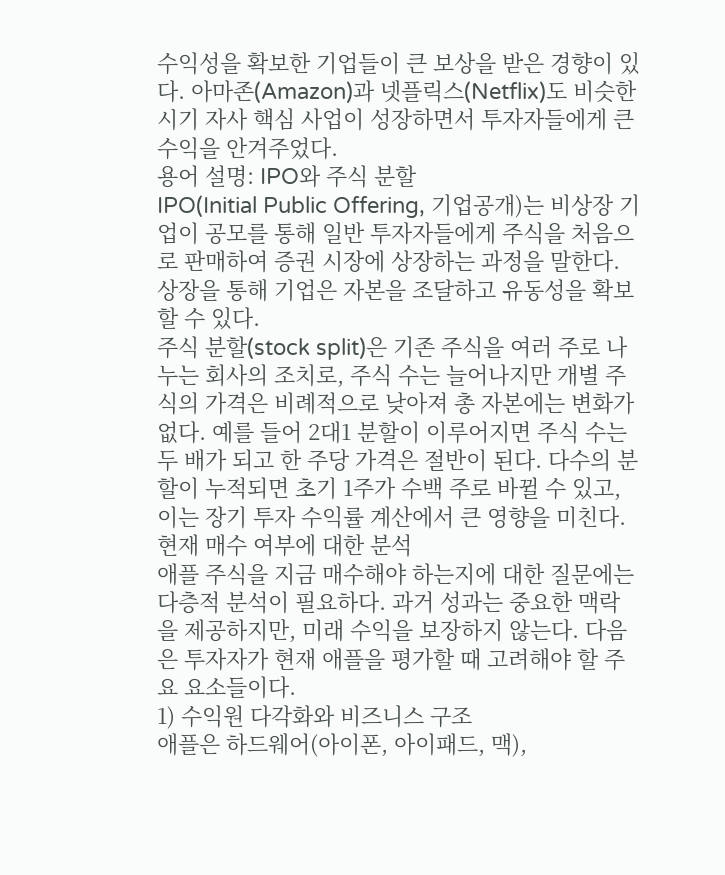수익성을 확보한 기업들이 큰 보상을 받은 경향이 있다. 아마존(Amazon)과 넷플릭스(Netflix)도 비슷한 시기 자사 핵심 사업이 성장하면서 투자자들에게 큰 수익을 안겨주었다.
용어 설명: IPO와 주식 분할
IPO(Initial Public Offering, 기업공개)는 비상장 기업이 공모를 통해 일반 투자자들에게 주식을 처음으로 판매하여 증권 시장에 상장하는 과정을 말한다. 상장을 통해 기업은 자본을 조달하고 유동성을 확보할 수 있다.
주식 분할(stock split)은 기존 주식을 여러 주로 나누는 회사의 조치로, 주식 수는 늘어나지만 개별 주식의 가격은 비례적으로 낮아져 총 자본에는 변화가 없다. 예를 들어 2대1 분할이 이루어지면 주식 수는 두 배가 되고 한 주당 가격은 절반이 된다. 다수의 분할이 누적되면 초기 1주가 수백 주로 바뀔 수 있고, 이는 장기 투자 수익률 계산에서 큰 영향을 미친다.
현재 매수 여부에 대한 분석
애플 주식을 지금 매수해야 하는지에 대한 질문에는 다층적 분석이 필요하다. 과거 성과는 중요한 맥락을 제공하지만, 미래 수익을 보장하지 않는다. 다음은 투자자가 현재 애플을 평가할 때 고려해야 할 주요 요소들이다.
1) 수익원 다각화와 비즈니스 구조
애플은 하드웨어(아이폰, 아이패드, 맥),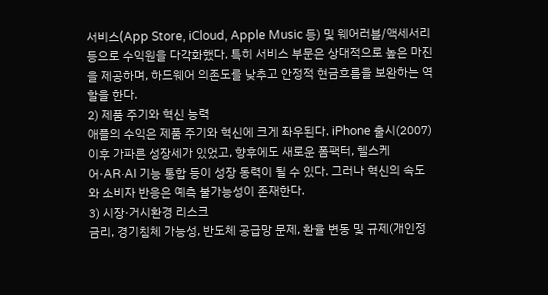서비스(App Store, iCloud, Apple Music 등) 및 웨어러블/액세서리 등으로 수익원을 다각화했다. 특히 서비스 부문은 상대적으로 높은 마진을 제공하며, 하드웨어 의존도를 낮추고 안정적 현금흐름을 보완하는 역할을 한다.
2) 제품 주기와 혁신 능력
애플의 수익은 제품 주기와 혁신에 크게 좌우된다. iPhone 출시(2007) 이후 가파른 성장세가 있었고, 향후에도 새로운 폼팩터, 헬스케어·AR·AI 기능 통합 등이 성장 동력이 될 수 있다. 그러나 혁신의 속도와 소비자 반응은 예측 불가능성이 존재한다.
3) 시장·거시환경 리스크
금리, 경기침체 가능성, 반도체 공급망 문제, 환율 변동 및 규제(개인정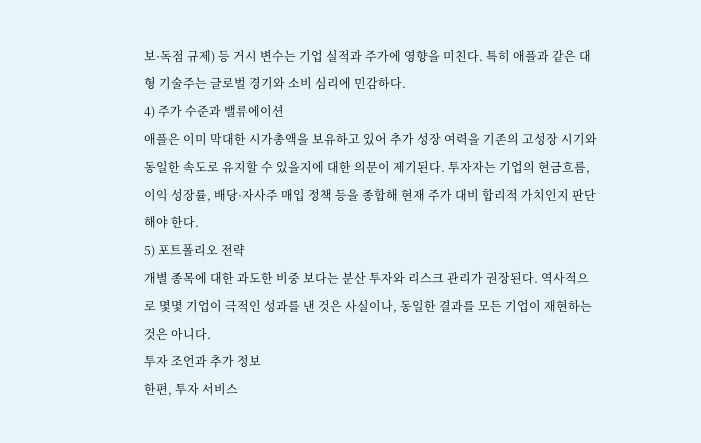보·독점 규제) 등 거시 변수는 기업 실적과 주가에 영향을 미친다. 특히 애플과 같은 대형 기술주는 글로벌 경기와 소비 심리에 민감하다.
4) 주가 수준과 밸류에이션
애플은 이미 막대한 시가총액을 보유하고 있어 추가 성장 여력을 기존의 고성장 시기와 동일한 속도로 유지할 수 있을지에 대한 의문이 제기된다. 투자자는 기업의 현금흐름, 이익 성장률, 배당·자사주 매입 정책 등을 종합해 현재 주가 대비 합리적 가치인지 판단해야 한다.
5) 포트폴리오 전략
개별 종목에 대한 과도한 비중 보다는 분산 투자와 리스크 관리가 권장된다. 역사적으로 몇몇 기업이 극적인 성과를 낸 것은 사실이나, 동일한 결과를 모든 기업이 재현하는 것은 아니다.
투자 조언과 추가 정보
한편, 투자 서비스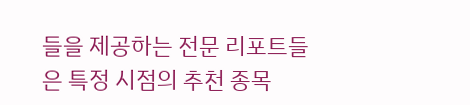들을 제공하는 전문 리포트들은 특정 시점의 추천 종목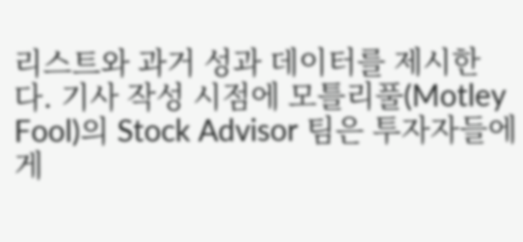리스트와 과거 성과 데이터를 제시한다. 기사 작성 시점에 모틀리풀(Motley Fool)의 Stock Advisor 팀은 투자자들에게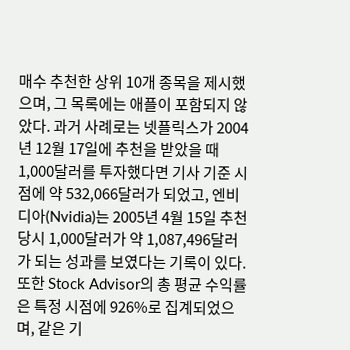매수 추천한 상위 10개 종목을 제시했으며, 그 목록에는 애플이 포함되지 않았다. 과거 사례로는 넷플릭스가 2004년 12월 17일에 추천을 받았을 때 1,000달러를 투자했다면 기사 기준 시점에 약 532,066달러가 되었고, 엔비디아(Nvidia)는 2005년 4월 15일 추천 당시 1,000달러가 약 1,087,496달러가 되는 성과를 보였다는 기록이 있다. 또한 Stock Advisor의 총 평균 수익률은 특정 시점에 926%로 집계되었으며, 같은 기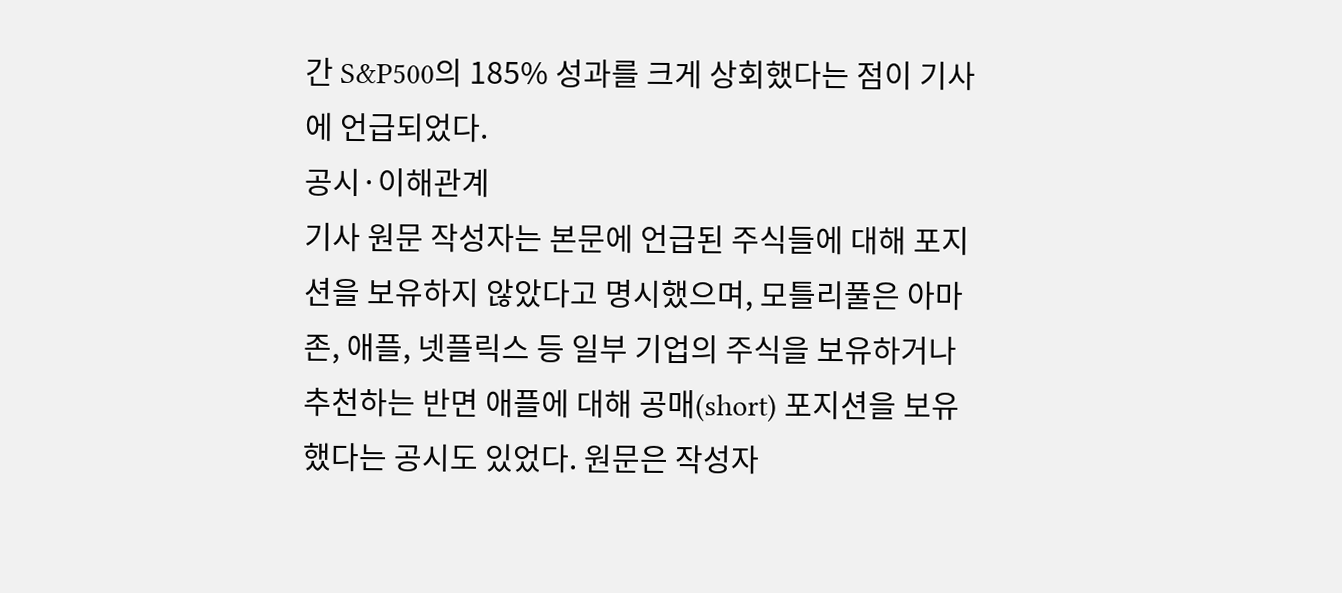간 S&P500의 185% 성과를 크게 상회했다는 점이 기사에 언급되었다.
공시·이해관계
기사 원문 작성자는 본문에 언급된 주식들에 대해 포지션을 보유하지 않았다고 명시했으며, 모틀리풀은 아마존, 애플, 넷플릭스 등 일부 기업의 주식을 보유하거나 추천하는 반면 애플에 대해 공매(short) 포지션을 보유했다는 공시도 있었다. 원문은 작성자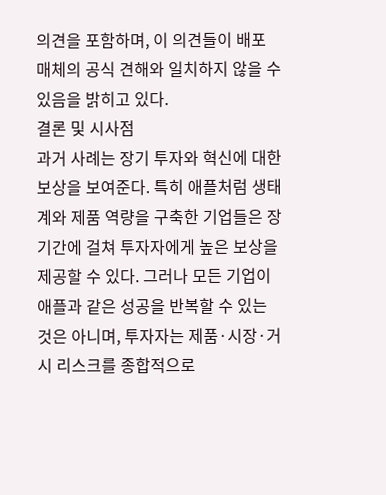의견을 포함하며, 이 의견들이 배포 매체의 공식 견해와 일치하지 않을 수 있음을 밝히고 있다.
결론 및 시사점
과거 사례는 장기 투자와 혁신에 대한 보상을 보여준다. 특히 애플처럼 생태계와 제품 역량을 구축한 기업들은 장기간에 걸쳐 투자자에게 높은 보상을 제공할 수 있다. 그러나 모든 기업이 애플과 같은 성공을 반복할 수 있는 것은 아니며, 투자자는 제품·시장·거시 리스크를 종합적으로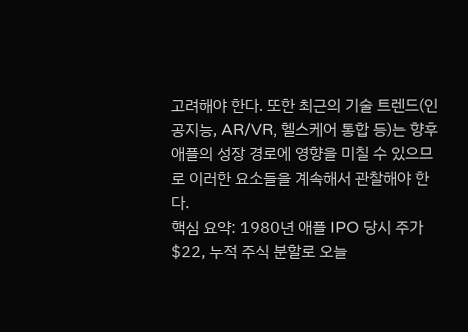고려해야 한다. 또한 최근의 기술 트렌드(인공지능, AR/VR, 헬스케어 통합 등)는 향후 애플의 성장 경로에 영향을 미칠 수 있으므로 이러한 요소들을 계속해서 관찰해야 한다.
핵심 요약: 1980년 애플 IPO 당시 주가 $22, 누적 주식 분할로 오늘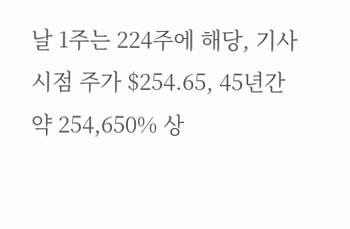날 1주는 224주에 해당, 기사 시점 주가 $254.65, 45년간 약 254,650% 상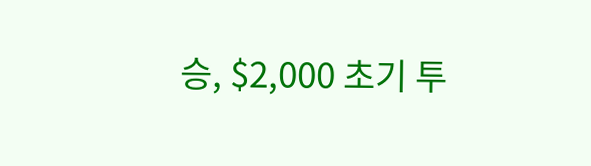승, $2,000 초기 투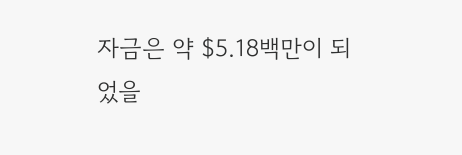자금은 약 $5.18백만이 되었을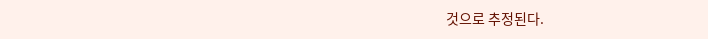것으로 추정된다.